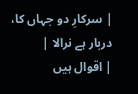| سرکارِ دو جہاں کا، دربار ہے نرالا |
| اقوال ہیں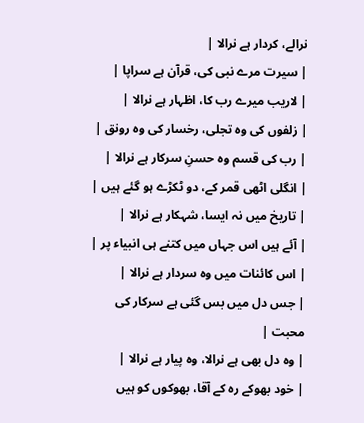نرالے، کردار ہے نرالا |
| سیرت مرے نبی کی، قرآن ہے سراپا |
| لاریب میرے رب کا، اظہار ہے نرالا |
| زلفوں کی وہ تجلی، رخسار کی وہ رونق |
| رب کی قسم وہ حسنِ سرکار ہے نرالا |
| انگلی اٹھی قمر کے، دو ٹکڑے ہو گئے ہیں |
| تاریخ میں نہ ایسا، شہکار ہے نرالا |
| آئے ہیں اس جہاں میں کتنے ہی انبیاء پر |
| اس کائنات میں وہ سردار ہے نرالا |
| جس دل میں بس گئی ہے سرکار کی محبت |
| وہ دل بھی ہے نرالا، وہ پیار ہے نرالا |
| خود بھوکے رہ کے آقا، بھوکوں کو ہیں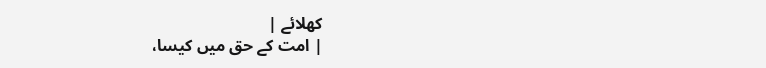کھلائے |
| امت کے حق میں کیسا،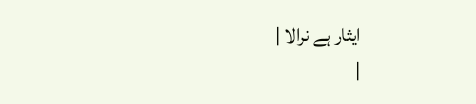ایثار ہے نرالا |
|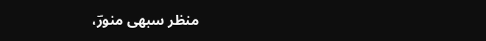منظر سبھی منورؔ،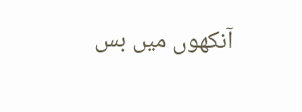آنکھوں میں بس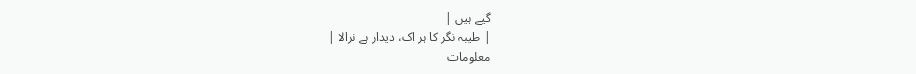گیے ہیں |
| طیبہ نگر کا ہر اک، دیدار ہے نرالا |
معلومات